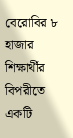বেরোবির ৮ হাজার শিক্ষার্থীর বিপরীতে একটি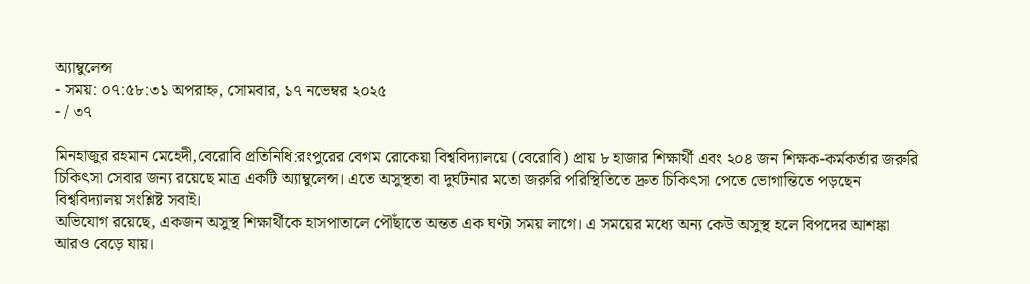অ্যাম্বুলেন্স
- সময়: ০৭:৫৮:৩১ অপরাহ্ন, সোমবার, ১৭ নভেম্বর ২০২৫
- / ৩৭

মিনহাজুর রহমান মেহেদী,বেরোবি প্রতিনিধি:রংপুরের বেগম রোকেয়া বিশ্ববিদ্যালয়ে (বেরোবি) প্রায় ৮ হাজার শিক্ষার্থী এবং ২০৪ জন শিক্ষক-কর্মকর্তার জরুরি চিকিৎসা সেবার জন্য রয়েছে মাত্র একটি অ্যাম্বুলেন্স। এতে অসুস্থতা বা দুর্ঘটনার মতো জরুরি পরিস্থিতিতে দ্রুত চিকিৎসা পেতে ভোগান্তিতে পড়ছেন বিশ্ববিদ্যালয় সংশ্লিষ্ট সবাই।
অভিযোগ রয়েছে, একজন অসুস্থ শিক্ষার্থীকে হাসপাতালে পৌঁছাতে অন্তত এক ঘণ্টা সময় লাগে। এ সময়ের মধ্যে অন্য কেউ অসুস্থ হলে বিপদের আশঙ্কা আরও বেড়ে যায়।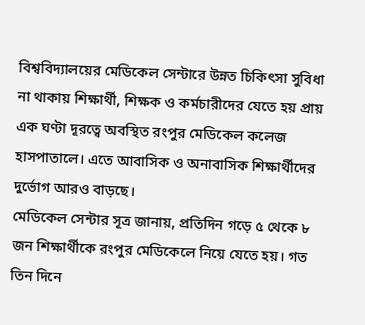বিশ্ববিদ্যালয়ের মেডিকেল সেন্টারে উন্নত চিকিৎসা সুবিধা না থাকায় শিক্ষার্থী, শিক্ষক ও কর্মচারীদের যেতে হয় প্রায় এক ঘণ্টা দূরত্বে অবস্থিত রংপুর মেডিকেল কলেজ হাসপাতালে। এতে আবাসিক ও অনাবাসিক শিক্ষার্থীদের দুর্ভোগ আরও বাড়ছে।
মেডিকেল সেন্টার সূত্র জানায়, প্রতিদিন গড়ে ৫ থেকে ৮ জন শিক্ষার্থীকে রংপুর মেডিকেলে নিয়ে যেতে হয়। গত তিন দিনে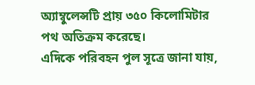অ্যাম্বুলেন্সটি প্রায় ৩৫০ কিলোমিটার পথ অতিক্রম করেছে।
এদিকে পরিবহন পুল সূত্রে জানা যায়,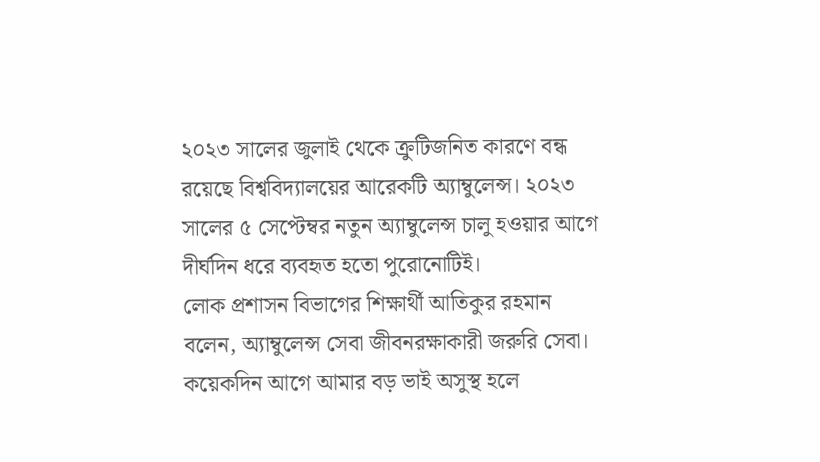২০২৩ সালের জুলাই থেকে ক্রুটিজনিত কারণে বন্ধ রয়েছে বিশ্ববিদ্যালয়ের আরেকটি অ্যাম্বুলেন্স। ২০২৩ সালের ৫ সেপ্টেম্বর নতুন অ্যাম্বুলেন্স চালু হওয়ার আগে দীর্ঘদিন ধরে ব্যবহৃত হতো পুরোনোটিই।
লোক প্রশাসন বিভাগের শিক্ষার্থী আতিকুর রহমান বলেন, অ্যাম্বুলেন্স সেবা জীবনরক্ষাকারী জরুরি সেবা। কয়েকদিন আগে আমার বড় ভাই অসুস্থ হলে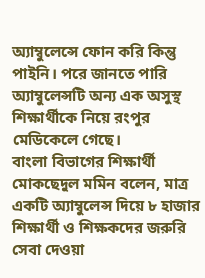অ্যাম্বুলেন্সে ফোন করি কিন্তু পাইনি। পরে জানতে পারি অ্যাম্বুলেন্সটি অন্য এক অসুস্থ শিক্ষার্থীকে নিয়ে রংপুর মেডিকেলে গেছে।
বাংলা বিভাগের শিক্ষার্থী মোকছেদুল মমিন বলেন, মাত্র একটি অ্যাম্বুলেন্স দিয়ে ৮ হাজার শিক্ষার্থী ও শিক্ষকদের জরুরি সেবা দেওয়া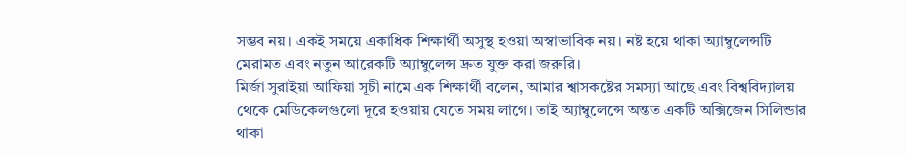সম্ভব নয়। একই সময়ে একাধিক শিক্ষার্থী অসুস্থ হওয়া অস্বাভাবিক নয়। নষ্ট হয়ে থাকা অ্যাম্বুলেন্সটি মেরামত এবং নতুন আরেকটি অ্যাম্বুলেন্স দ্রুত যুক্ত করা জরুরি।
মির্জা সুরাইয়া আফিয়া সূচী নামে এক শিক্ষার্থী বলেন, আমার শ্বাসকষ্টের সমস্যা আছে এবং বিশ্ববিদ্যালয় থেকে মেডিকেলগুলো দূরে হওয়ায় যেতে সময় লাগে। তাই অ্যাম্বুলেন্সে অন্তত একটি অক্সিজেন সিলিন্ডার থাকা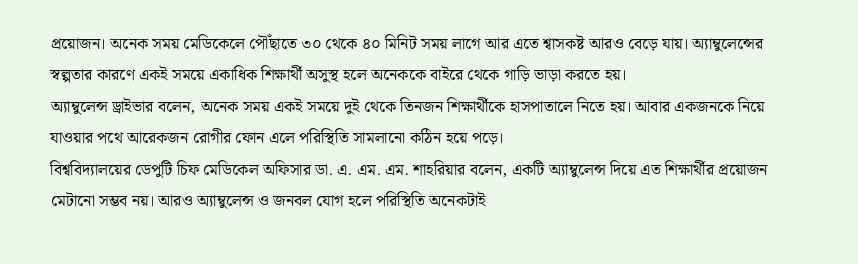প্রয়োজন। অনেক সময় মেডিকেলে পৌঁছাতে ৩০ থেকে ৪০ মিনিট সময় লাগে আর এতে শ্বাসকষ্ট আরও বেড়ে যায়। অ্যাম্বুলেন্সের স্বল্পতার কারণে একই সময়ে একাধিক শিক্ষার্থী অসুস্থ হলে অনেককে বাইরে থেকে গাড়ি ভাড়া করতে হয়।
অ্যাম্বুলেন্স ড্রাইভার বলেন, অনেক সময় একই সময়ে দুই থেকে তিনজন শিক্ষার্থীকে হাসপাতালে নিতে হয়। আবার একজনকে নিয়ে যাওয়ার পথে আরেকজন রোগীর ফোন এলে পরিস্থিতি সামলানো কঠিন হয়ে পড়ে।
বিশ্ববিদ্যালয়ের ডেপুটি চিফ মেডিকেল অফিসার ডা. এ. এম. এম. শাহরিয়ার বলেন, একটি অ্যাম্বুলেন্স দিয়ে এত শিক্ষার্থীর প্রয়োজন মেটানো সম্ভব নয়। আরও অ্যাম্বুলেন্স ও জনবল যোগ হলে পরিস্থিতি অনেকটাই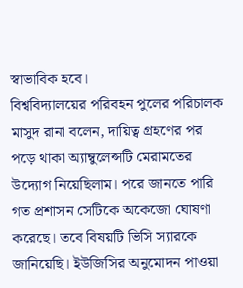স্বাভাবিক হবে।
বিশ্ববিদ্যালয়ের পরিবহন পুলের পরিচালক মাসুদ রানা বলেন, দায়িত্ব গ্রহণের পর পড়ে থাকা অ্যাম্বুলেন্সটি মেরামতের উদ্যোগ নিয়েছিলাম। পরে জানতে পারি গত প্রশাসন সেটিকে অকেজো ঘোষণা করেছে। তবে বিষয়টি ভিসি স্যারকে জানিয়েছি। ইউজিসির অনুমোদন পাওয়া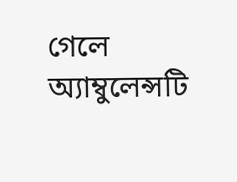গেলে অ্যাম্বুলেন্সটি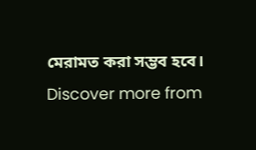মেরামত করা সম্ভব হবে।
Discover more from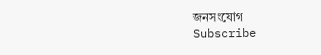জনসংযোগ
Subscribe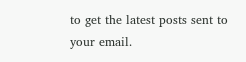to get the latest posts sent to your email.